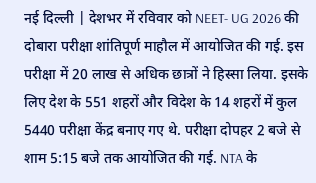नई दिल्ली | देशभर में रविवार को NEET- UG 2026 की दोबारा परीक्षा शांतिपूर्ण माहौल में आयोजित की गई. इस परीक्षा में 20 लाख से अधिक छात्रों ने हिस्सा लिया. इसके लिए देश के 551 शहरों और विदेश के 14 शहरों में कुल 5440 परीक्षा केंद्र बनाए गए थे. परीक्षा दोपहर 2 बजे से शाम 5:15 बजे तक आयोजित की गई. NTA के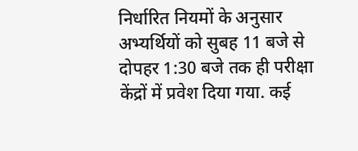निर्धारित नियमों के अनुसार अभ्यर्थियों को सुबह 11 बजे से दोपहर 1:30 बजे तक ही परीक्षा केंद्रों में प्रवेश दिया गया. कई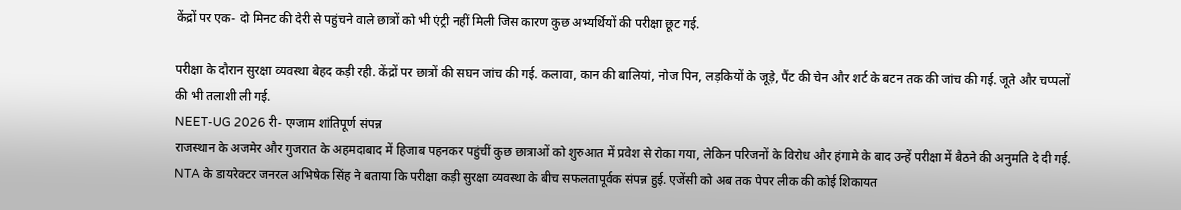केंद्रों पर एक- दो मिनट की देरी से पहुंचने वाले छात्रों को भी एंट्री नहीं मिली जिस कारण कुछ अभ्यर्थियों की परीक्षा छूट गई.

परीक्षा के दौरान सुरक्षा व्यवस्था बेहद कड़ी रही. केंद्रों पर छात्रों की सघन जांच की गई. कलावा, कान की बालियां, नोज पिन, लड़कियों के जूड़े, पैंट की चेन और शर्ट के बटन तक की जांच की गई. जूते और चप्पलों की भी तलाशी ली गई.
NEET-UG 2026 री- एग्जाम शांतिपूर्ण संपन्न
राजस्थान के अजमेर और गुजरात के अहमदाबाद में हिजाब पहनकर पहुंचीं कुछ छात्राओं को शुरुआत में प्रवेश से रोका गया, लेकिन परिजनों के विरोध और हंगामे के बाद उन्हें परीक्षा में बैठने की अनुमति दे दी गई. NTA के डायरेक्टर जनरल अभिषेक सिंह ने बताया कि परीक्षा कड़ी सुरक्षा व्यवस्था के बीच सफलतापूर्वक संपन्न हुई. एजेंसी को अब तक पेपर लीक की कोई शिकायत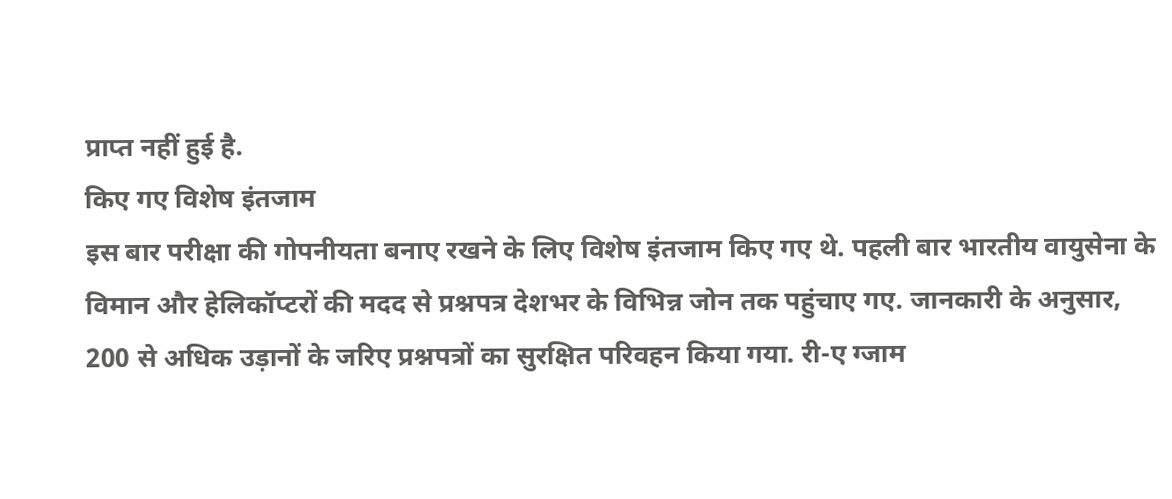प्राप्त नहीं हुई है.
किए गए विशेष इंतजाम
इस बार परीक्षा की गोपनीयता बनाए रखने के लिए विशेष इंतजाम किए गए थे. पहली बार भारतीय वायुसेना के विमान और हेलिकॉप्टरों की मदद से प्रश्नपत्र देशभर के विभिन्न जोन तक पहुंचाए गए. जानकारी के अनुसार, 200 से अधिक उड़ानों के जरिए प्रश्नपत्रों का सुरक्षित परिवहन किया गया. री-ए ग्जाम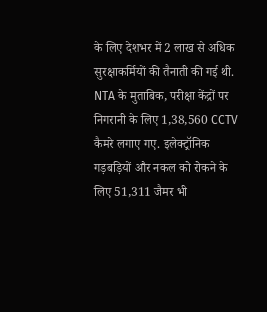के लिए देशभर में 2 लाख से अधिक सुरक्षाकर्मियों की तैनाती की गई थी. NTA के मुताबिक, परीक्षा केंद्रों पर निगरानी के लिए 1,38,560 CCTV कैमरे लगाए गए. इलेक्ट्रॉनिक गड़बड़ियों और नकल को रोकने के लिए 51,311 जैमर भी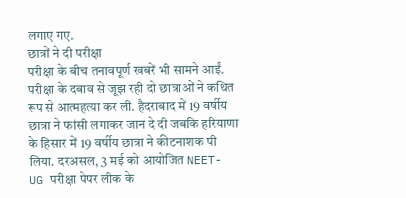लगाए गए.
छात्रों ने दी परीक्षा
परीक्षा के बीच तनावपूर्ण खबरें भी सामने आईं. परीक्षा के दबाव से जूझ रही दो छात्राओं ने कथित रूप से आत्महत्या कर ली. हैदराबाद में 19 वर्षीय छात्रा ने फांसी लगाकर जान दे दी जबकि हरियाणा के हिसार में 19 वर्षीय छात्रा ने कीटनाशक पी लिया. दरअसल, 3 मई को आयोजित NEET- UG परीक्षा पेपर लीक के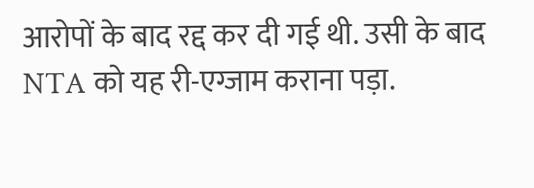आरोपों के बाद रद्द कर दी गई थी. उसी के बाद NTA को यह री-एग्जाम कराना पड़ा.